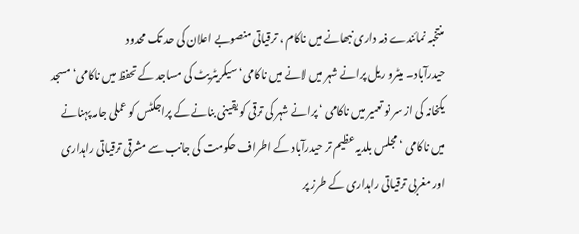منتخبہ نمائندے ذمہ داری نبھانے میں ناکام ، ترقیاتی منصوبے اعلان کی حد تک محدود
حیدرآباد۔ میٹرو ریل پرانے شہر میں لانے میں ناکامی‘ سیکریٹریٹ کی مساجد کے تحفظ میں ناکامی‘ مسجد یکخانہ کی از سر نو تعمیر میں ناکامی ‘ پرانے شہر کی ترقی کو یقینی بنانے کے پراجکٹس کو عملی جامہ پہنانے میں ناکامی ‘ مجلس بلدیہ عظیم تر حیدرآباد کے اطراف حکومت کی جانب سے مشرقی ترقیاتی راہداری اور مغربی ترقیاتی راہداری کے طرز پر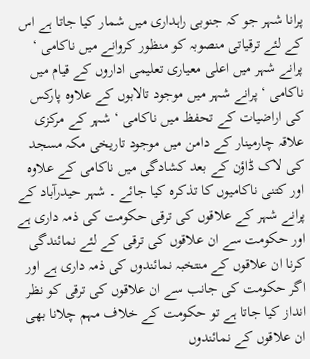پرانا شہر جو کہ جنوبی راہداری میں شمار کیا جاتا ہے اس کے لئے ترقیاتی منصوبہ کو منظور کروانے میں ناکامی ‘ پرانے شہر میں اعلی معیاری تعلیمی اداروں کے قیام میں ناکامی ‘ پرانے شہر میں موجود تالابوں کے علاوہ پارکس کی اراضیات کے تحفظ میں ناکامی ‘ شہر کے مرکزی علاقہ چارمینار کے دامن میں موجود تاریخی مکہ مسجد کی لاک ڈاؤن کے بعد کشادگی میں ناکامی کے علاوہ اور کتنی ناکامیوں کا تذکرہ کیا جائے ۔ شہر حیدرآباد کے پرانے شہر کے علاقوں کی ترقی حکومت کی ذمہ داری ہے اور حکومت سے ان علاقوں کی ترقی کے لئے نمائندگی کرنا ان علاقوں کے منتخبہ نمائندوں کی ذمہ داری ہے اور اگر حکومت کی جانب سے ان علاقوں کی ترقی کو نظر انداز کیا جاتا ہے تو حکومت کے خلاف مہم چلانا بھی ان علاقوں کے نمائندوں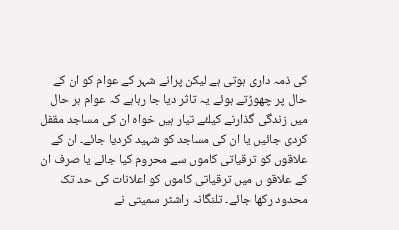کی ذمہ داری ہوتی ہے لیکن پرانے شہر کے عوام کو ان کے حال پر چھوڑتے ہوئے یہ تاثر دیا جا رہاہے کہ عوام ہر حال میں زندگی گذارنے کیلئے تیار ہیں خواہ ان کی مساجد مقفل کردی جائیں یا ان کی مساجد کو شہید کردیا جائے۔ ان کے علاقوں کو ترقیاتی کاموں سے محروم کیا جائے یا صرف ان کے علاقو ں میں ترقیاتی کاموں کو اعلانات کی حد تک محدود رکھا جائے۔ تلنگانہ راشٹر سمیتی نے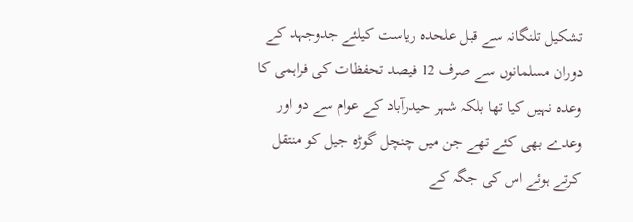تشکیل تلنگانہ سے قبل علحدہ ریاست کیلئے جدوجہد کے دوران مسلمانوں سے صرف 12 فیصد تحفظات کی فراہمی کا وعدہ نہیں کیا تھا بلکہ شہر حیدرآباد کے عوام سے دو اور وعدے بھی کئے تھے جن میں چنچل گوڑہ جیل کو منتقل کرتے ہوئے اس کی جگہ کے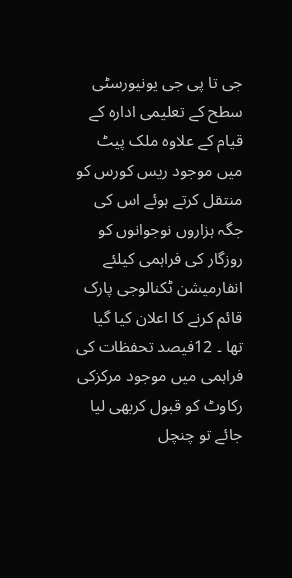جی تا پی جی یونیورسٹی سطح کے تعلیمی ادارہ کے قیام کے علاوہ ملک پیٹ میں موجود ریس کورس کو منتقل کرتے ہوئے اس کی جگہ ہزاروں نوجوانوں کو روزگار کی فراہمی کیلئے انفارمیشن ٹکنالوجی پارک قائم کرنے کا اعلان کیا گیا تھا ۔ 12فیصد تحفظات کی فراہمی میں موجود مرکزکی رکاوٹ کو قبول کربھی لیا جائے تو چنچل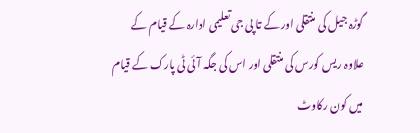گوڑہ جیل کی منتقلی اور کے تا پی جی تعلیمی ادارہ کے قیام کے علاوہ ریس کورس کی منتقلی اور اس کی جگہ آئی ٹی پارک کے قیام میں کون رکاوٹ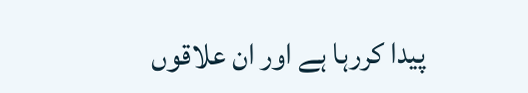پیدا کررہا ہے اور ان علاقوں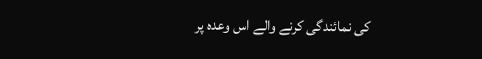کی نمائندگی کرنے والے اس وعدہ پر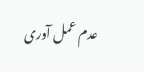عدم عمل آوری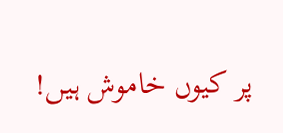پر کیوں خاموش ہیں!